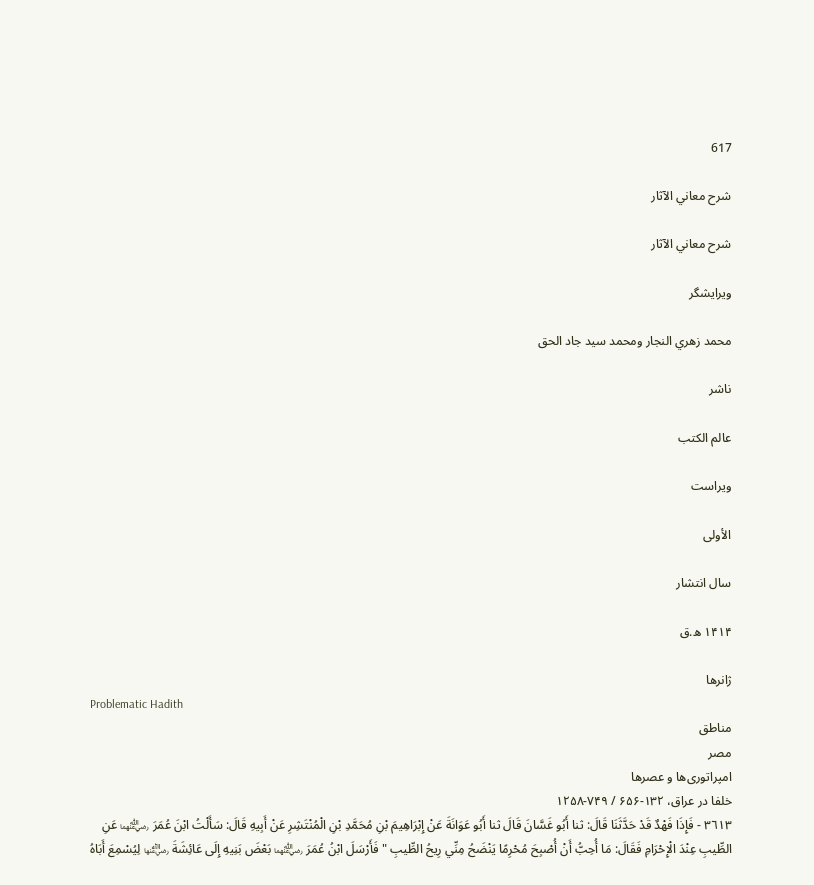617

شرح معاني الآثار

شرح معاني الآثار

ویرایشگر

محمد زهري النجار ومحمد سيد جاد الحق

ناشر

عالم الكتب

ویراست

الأولى

سال انتشار

۱۴۱۴ ه.ق

ژانرها
Problematic Hadith
مناطق
مصر
امپراتوری‌ها و عصرها
خلفا در عراق، ۱۳۲-۶۵۶ / ۷۴۹-۱۲۵۸
٣٦١٣ - فَإِذَا فَهْدٌ قَدْ حَدَّثَنَا قَالَ: ثنا أَبُو غَسَّانَ قَالَ ثنا أَبُو عَوَانَةَ عَنْ إِبْرَاهِيمَ بْنِ مُحَمَّدِ بْنِ الْمُنْتَشِرِ عَنْ أَبِيهِ قَالَ: سَأَلْتُ ابْنَ عُمَرَ ﵄ عَنِ الطِّيبِ عِنْدَ الْإِحْرَامِ فَقَالَ: مَا أُحِبُّ أَنْ أُصْبِحَ مُحْرِمًا يَنْضَحُ مِنِّي رِيحُ الطِّيبِ " فَأَرْسَلَ ابْنُ عُمَرَ ﵄ بَعْضَ بَنِيهِ إِلَى عَائِشَةَ ﵂ لِيُسْمِعَ أَبَاهُ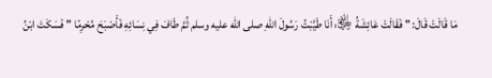مَا قَالَتْ قَالَ: " فَقَالَتْ عَائِشَةُ ﵂: أَنَا طَيَّبْتُ رَسُولَ اللهِ صلى الله عليه وسلم ثُمَّ طَافَ فِي نِسَائِهِ فَأَصْبَحَ مُحْرِمًا " فَسَكَتَ ابْنُ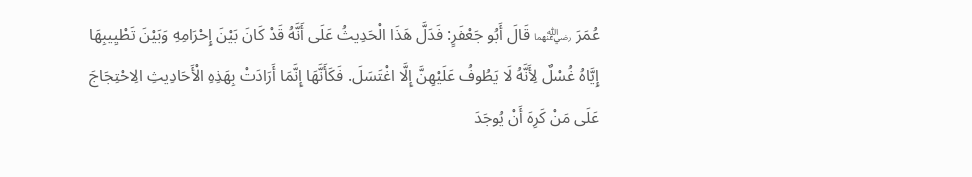عُمَرَ ﵄ قَالَ أَبُو جَعْفَرٍ: فَدَلَّ هَذَا الْحَدِيثُ عَلَى أَنَّهُ قَدْ كَانَ بَيْنَ إِحْرَامِهِ وَبَيْنَ تَطْيِيبِهَا إِيَّاهُ غُسْلٌ لِأَنَّهُ لَا يَطُوفُ عَلَيْهِنَّ إِلَّا اغْتَسَلَ. فَكَأَنَّهَا إِنَّمَا أَرَادَتْ بِهَذِهِ الْأَحَادِيثِ الِاحْتِجَاجَ عَلَى مَنْ كَرِهَ أَنْ يُوجَدَ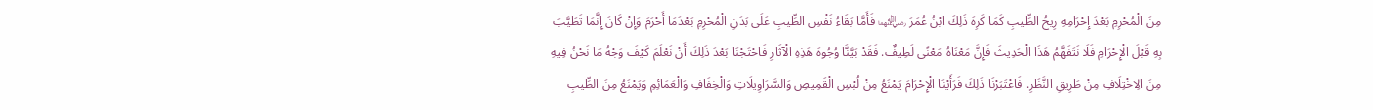مِنَ الْمُحْرِمِ بَعْدَ إِحْرَامِهِ رِيحُ الطِّيبِ كَمَا كَرِهَ ذَلِكَ ابْنُ عُمَرَ ﵄ فَأَمَّا بَقَاءُ نَفْسِ الطِّيبِ عَلَى بَدَنِ الْمُحْرِمِ بَعْدَمَا أَحْرَمَ وَإِنْ كَانَ إِنَّمَا تَطَيَّبَ بِهِ قَبْلَ الْإِحْرَامِ فَلَا نَتَفَهَّمُ هَذَا الْحَدِيثَ فَإِنَّ مَعْنَاهُ مَعْنًى لَطِيفٌ. فَقَدْ بَيَّنَّا وُجُوهَ هَذِهِ الْآثَارِ فَاحْتَجْنَا بَعْدَ ذَلِكَ أَنْ نَعْلَمَ كَيْفَ وَجْهُ مَا نَحْنُ فِيهِ مِنَ الِاخْتِلَافِ مِنْ طَرِيقِ النَّظَرِ. فَاعْتَبَرْنَا ذَلِكَ فَرَأَيْنَا الْإِحْرَامَ يَمْنَعُ مِنْ لُبْسِ الْقَمِيصِ وَالسَّرَاوِيلَاتِ وَالْخِفَافِ وَالْعَمَائِمِ وَيَمْنَعُ مِنَ الطِّيبِ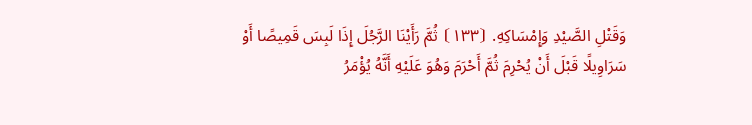وَقَتْلِ الصَّيْدِ وَإِمْسَاكِهِ. ⦗١٣٣⦘ ثُمَّ رَأَيْنَا الرَّجُلَ إِذَا لَبِسَ قَمِيصًا أَوْ سَرَاوِيلًا قَبْلَ أَنْ يُحْرِمَ ثُمَّ أَحْرَمَ وَهُوَ عَلَيْهِ أَنَّهُ يُؤْمَرُ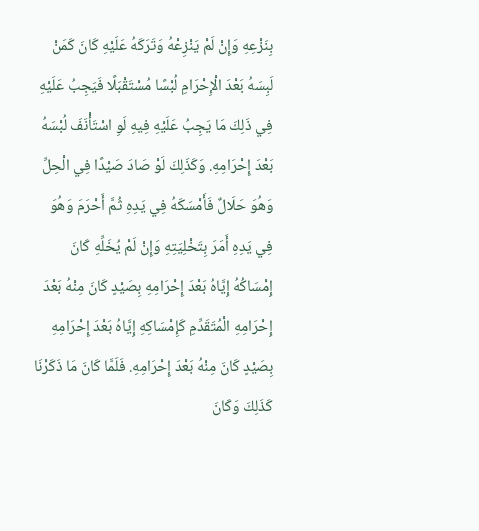بِنَزْعِهِ وَإِنْ لَمْ يَنْزِعْهُ وَتَرَكَهُ عَلَيْهِ كَانَ كَمَنْ لَبِسَهُ بَعْدَ الْإِحْرَامِ لُبْسًا مُسْتَقْبَلًا فَيَجِبُ عَلَيْهِ فِي ذَلِكَ مَا يَجِبُ عَلَيْهِ فِيهِ لَوِ اسْتَأْنَفَ لُبْسَهُ بَعْدَ إِحْرَامِهِ. وَكَذَلِكَ لَوْ صَادَ صَيْدًا فِي الْحِلِّ وَهُوَ حَلَالٌ فَأَمْسَكَهُ فِي يَدِهِ ثُمَّ أَحْرَمَ وَهُوَ فِي يَدِهِ أَمَرَ بِتَخْلِيَتِهِ وَإِنْ لَمْ يُخَلِّهِ كَانَ إِمْسَاكُهُ إِيَّاهُ بَعْدَ إِحْرَامِهِ بِصَيْدٍ كَانَ مِنْهُ بَعْدَ إِحْرَامِهِ الْمُتَقَدِّمِ كَإِمْسَاكِهِ إِيَّاهُ بَعْدَ إِحْرَامِهِ بِصَيْدٍ كَانَ مِنْهُ بَعْدَ إِحْرَامِهِ. فَلَمَّا كَانَ مَا ذَكَرْنَا كَذَلِكَ وَكَانَ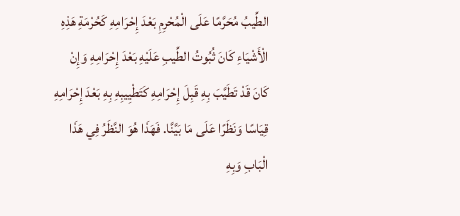الطِّيبُ مُحَرَّمًا عَلَى الْمُحْرِمِ بَعْدَ إِحْرَامِهِ كَحُرْمَةِ هَذِهِ الْأَشْيَاءِ كَانَ ثُبُوتُ الطِّيبِ عَلَيْهِ بَعْدَ إِحْرَامِهِ وَإِنْ كَانَ قَدْ تَطَيَّبَ بِهِ قَبِلَ إِحْرَامِهِ كَتَطْيِيبِهِ بِهِ بَعْدَ إِحْرَامِهِ قِيَاسًا وَنَظَرًا عَلَى مَا بَيَّنَّا. فَهَذَا هُوَ النَّظَرُ فِي هَذَا الْبَابِ وَبِهِ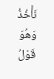نَأْخُذُ وَهُوَ قَوْلُ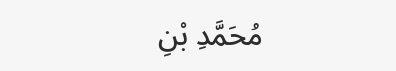مُحَمَّدِ بْنِ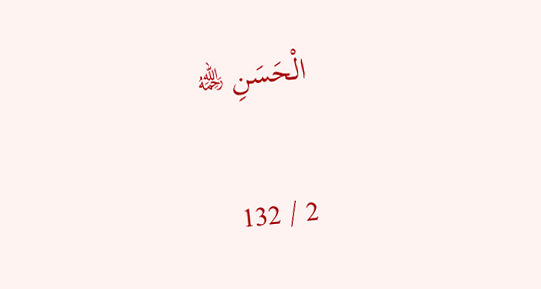الْحَسَنِ ﵀

2 / 132